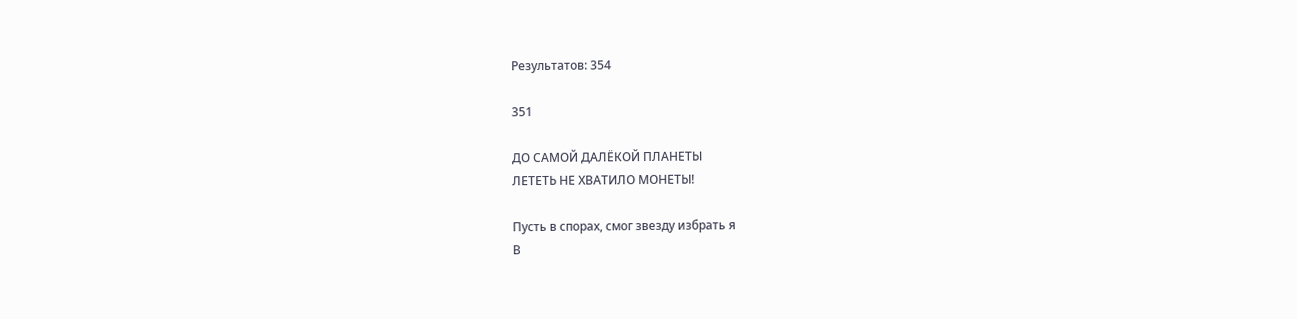Результатов: 354

351

ДО САМОЙ ДАЛЁКОЙ ПЛАНЕТЫ
ЛЕТЕТЬ НЕ ХВАТИЛО МОНЕТЫ!

Пусть в спорах, смог звезду избрать я
В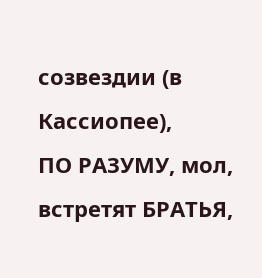созвездии (в Кассиопее),
ПО РАЗУМУ, мол, встретят БРАТЬЯ,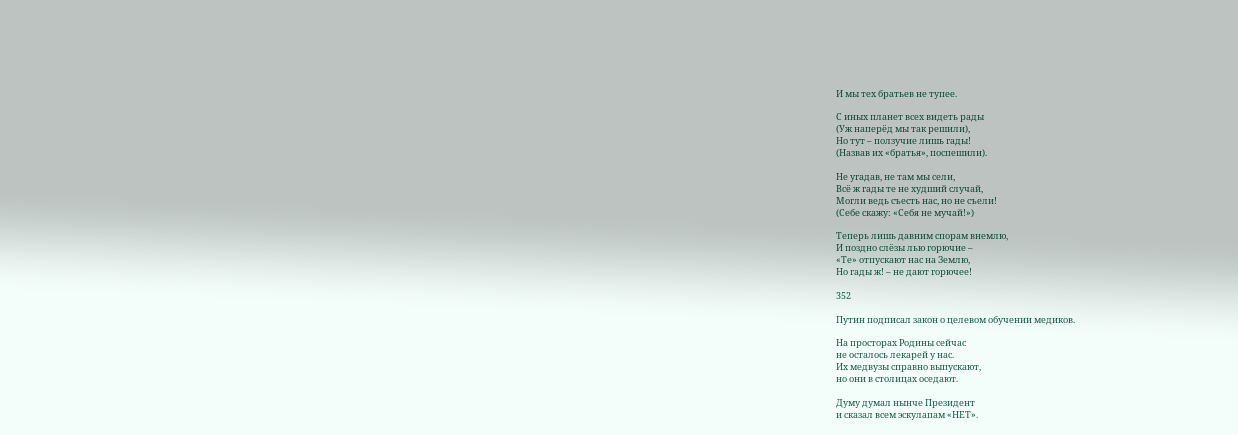И мы тех братьев не тупее.

С иных планет всех видеть рады
(Уж наперёд мы так решили),
Но тут – ползучие лишь гады!
(Назвав их «братья», поспешили).

Не угадав, не там мы сели,
Всё ж гады те не худший случай,
Могли ведь съесть нас, но не съели!
(Себе скажу: «Себя не мучай!»)

Теперь лишь давним спорам внемлю,
И поздно слёзы лью горючие –
«Те» отпускают нас на Землю,
Но гады ж! – не дают горючее!

352

Путин подписал закон о целевом обучении медиков.

На просторах Родины сейчас
не осталось лекарей у нас.
Их медвузы справно выпускают,
но они в столицах оседают.

Думу думал нынче Президент
и сказал всем эскулапам «НЕТ».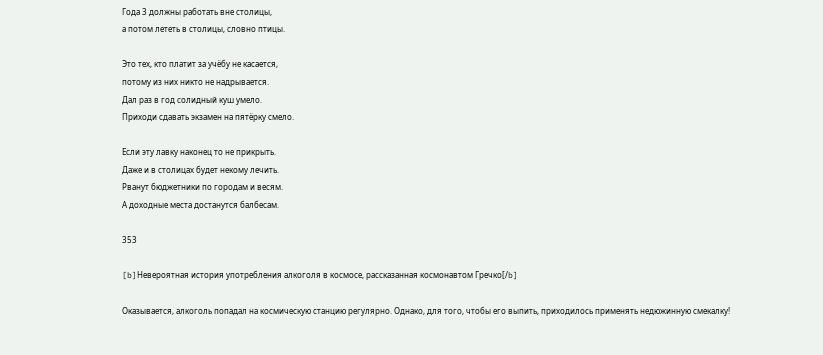Года 3 должны работать вне столицы,
а потом лететь в столицы, словно птицы.

Это тех, кто платит за учёбу не касается,
потому из них никто не надрывается.
Дал раз в год солидный куш умело.
Приходи сдавать экзамен на пятёрку смело.

Если эту лавку наконец то не прикрыть.
Даже и в столицах будет некому лечить.
Рванут бюджетники по городам и весям.
А доходные места достанутся балбесам.

353

[b]Невероятная история употребления алкоголя в космосе, рассказанная космонавтом Гречко[/b]

Оказывается, алкоголь попадал на космическую станцию регулярно. Однако, для того, чтобы его выпить, приходилось применять недюжинную смекалку!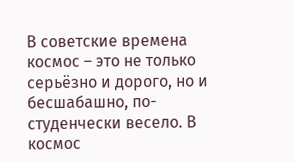В советские времена космос – это не только серьёзно и дорого, но и бесшабашно, по-студенчески весело. В космос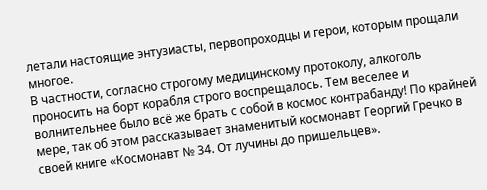летали настоящие энтузиасты, первопроходцы и герои, которым прощали многое.
В частности, согласно строгому медицинскому протоколу, алкоголь проносить на борт корабля строго воспрещалось. Тем веселее и волнительнее было всё же брать с собой в космос контрабанду! По крайней мере, так об этом рассказывает знаменитый космонавт Георгий Гречко в своей книге «Космонавт № 34. От лучины до пришельцев».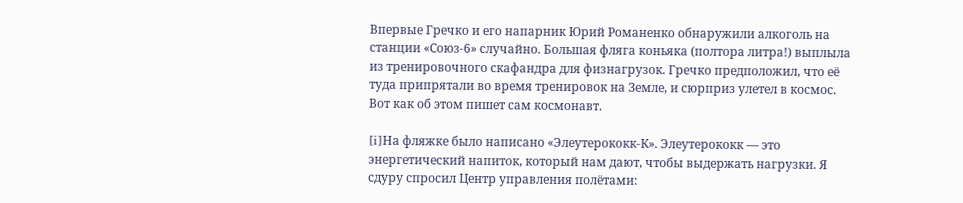Впервые Гречко и его напарник Юрий Романенко обнаружили алкоголь на станции «Союз-6» случайно. Большая фляга коньяка (полтора литра!) выплыла из тренировочного скафандра для физнагрузок. Гречко предположил, что её туда припрятали во время тренировок на Земле, и сюрприз улетел в космос.
Вот как об этом пишет сам космонавт.

[i]На фляжке было написано «Элеутерококк-К». Элеутерококк — это энергетический напиток, который нам дают, чтобы выдержать нагрузки. Я сдуру спросил Центр управления полётами: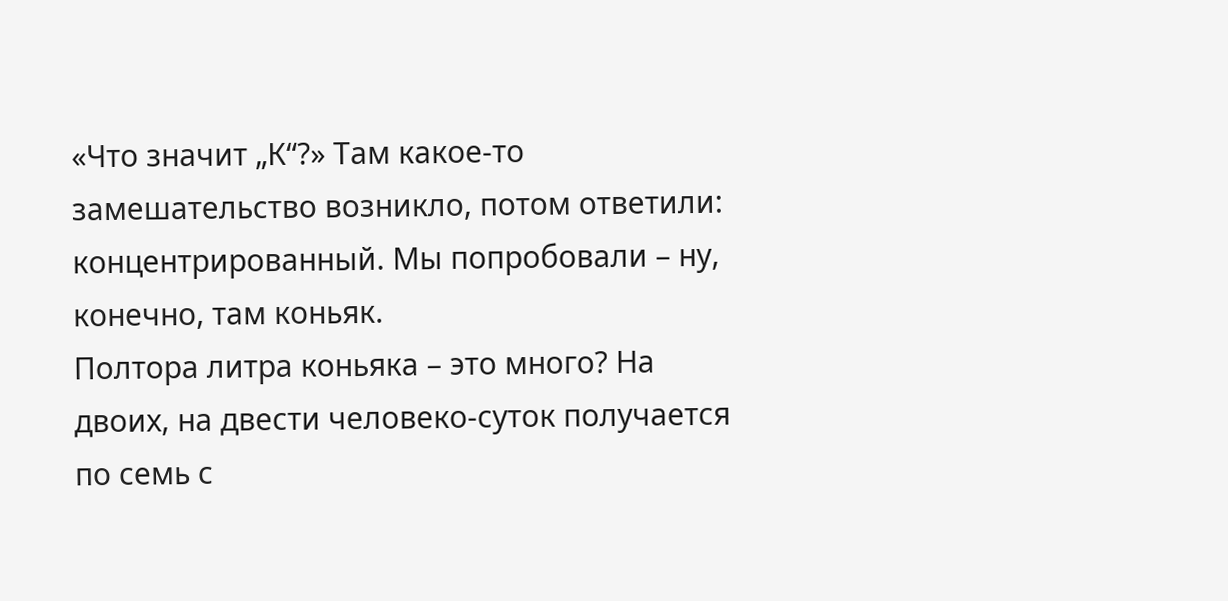«Что значит „К“?» Там какое-то замешательство возникло, потом ответили: концентрированный. Мы попробовали – ну, конечно, там коньяк.
Полтора литра коньяка – это много? На двоих, на двести человеко-суток получается по семь с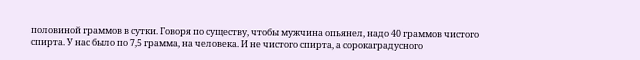половиной граммов в сутки. Говоря по существу, чтобы мужчина опьянел, надо 40 граммов чистого спирта. У нас было по 7,5 грамма, на человека. И не чистого спирта, а сорокаградусного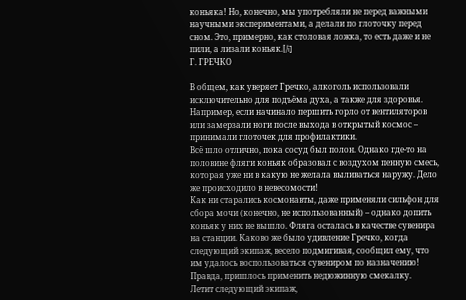коньяка! Но, конечно, мы употребляли не перед важными научными экспериментами, а делали по глоточку перед сном. Это, примерно, как столовая ложка, то есть даже и не пили, а лизали коньяк.[/i]
Г. ГРЕЧКО

В общем, как уверяет Гречко, алкоголь использовали исключительно для подъёма духа, а также для здоровья. Например, если начинало першить горло от вентиляторов или замерзали ноги после выхода в открытый космос – принимали глоточек для профилактики.
Всё шло отлично, пока сосуд был полон. Однако где-то на половине фляги коньяк образовал с воздухом пенную смесь, которая уже ни в какую не желала выливаться наружу. Дело же происходило в невесомости!
Как ни старались космонавты, даже применяли сильфон для сбора мочи (конечно, не использованный) – однако допить коньяк у них не вышло. Фляга осталась в качестве сувенира на станции. Каково же было удивление Гречко, когда следующий экипаж, весело подмигивая, сообщил ему, что им удалось воспользоваться сувениром по назначению!
Правда, пришлось применить недюжинную смекалку.
Летит следующий экипаж,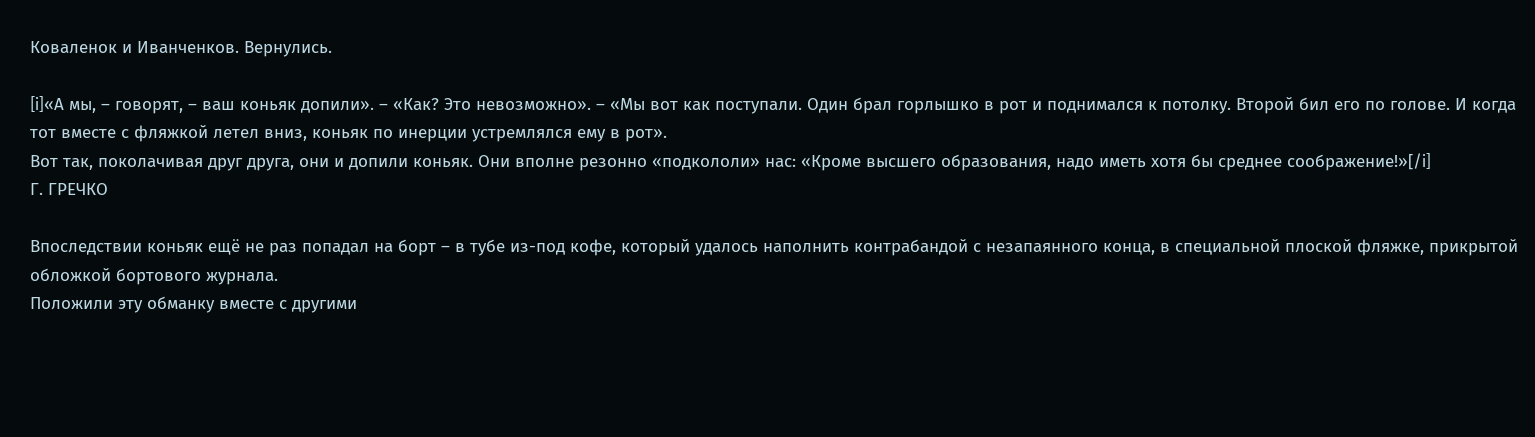Коваленок и Иванченков. Вернулись.

[i]«А мы, – говорят, – ваш коньяк допили». – «Как? Это невозможно». – «Мы вот как поступали. Один брал горлышко в рот и поднимался к потолку. Второй бил его по голове. И когда тот вместе с фляжкой летел вниз, коньяк по инерции устремлялся ему в рот».
Вот так, поколачивая друг друга, они и допили коньяк. Они вполне резонно «подкололи» нас: «Кроме высшего образования, надо иметь хотя бы среднее соображение!»[/i]
Г. ГРЕЧКО

Впоследствии коньяк ещё не раз попадал на борт – в тубе из-под кофе, который удалось наполнить контрабандой с незапаянного конца, в специальной плоской фляжке, прикрытой обложкой бортового журнала.
Положили эту обманку вместе с другими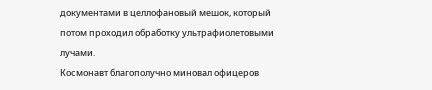документами в целлофановый мешок, который потом проходил обработку ультрафиолетовыми лучами.
Космонавт благополучно миновал офицеров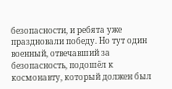безопасности, и ребята уже праздновали победу. Но тут один военный, отвечавший за безопасность, подошёл к космонавту, который должен был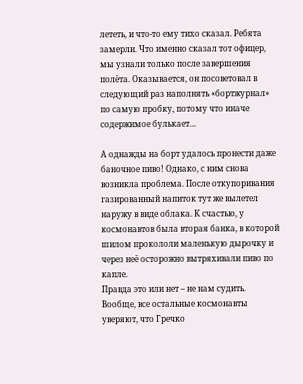лететь, и что-то ему тихо сказал. Ребята замерли. Что именно сказал тот офицер, мы узнали только после завершения полёта. Оказывается, он посоветовал в следующий раз наполнять «бортжурнал» по самую пробку, потому что иначе содержимое булькает…

А однажды на борт удалось пронести даже баночное пиво! Однако, с ним снова возникла проблема. После откупоривания газированный напиток тут же вылетел наружу в виде облака. К счастью, у космонавтов была вторая банка, в которой шилом прокололи маленькую дырочку и через неё осторожно вытряхивали пиво по капле.
Правда это или нет – не нам судить.
Вообще, все остальные космонавты уверяют, что Гречко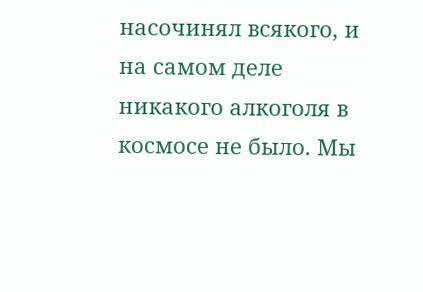насочинял всякого, и на самом деле никакого алкоголя в космосе не было. Мы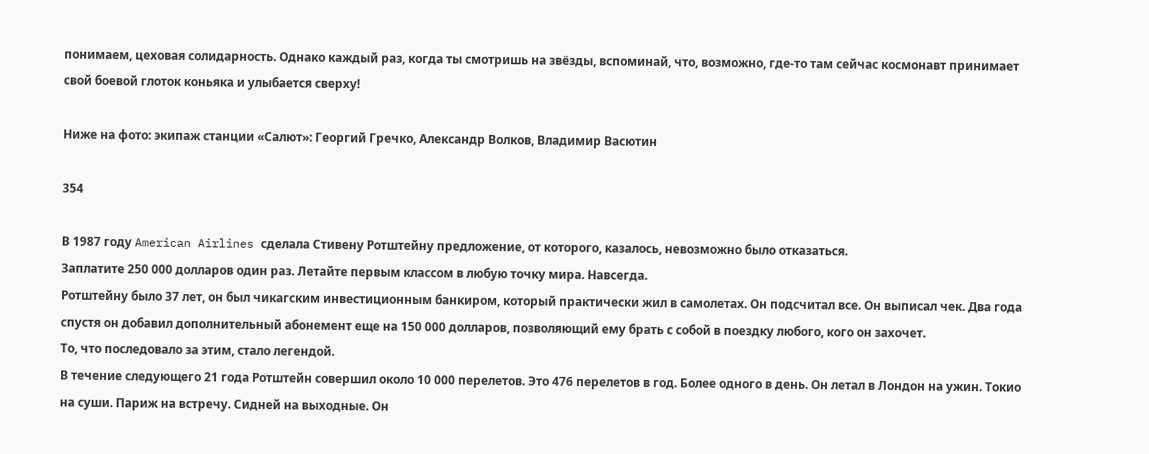понимаем, цеховая солидарность. Однако каждый раз, когда ты смотришь на звёзды, вспоминай, что, возможно, где-то там сейчас космонавт принимает свой боевой глоток коньяка и улыбается сверху!

Ниже на фото: экипаж станции «Салют»: Георгий Гречко, Александр Волков, Владимир Васютин

354

В 1987 году American Airlines сделала Стивену Ротштейну предложение, от которого, казалось, невозможно было отказаться.
Заплатите 250 000 долларов один раз. Летайте первым классом в любую точку мира. Навсегда.
Ротштейну было 37 лет, он был чикагским инвестиционным банкиром, который практически жил в самолетах. Он подсчитал все. Он выписал чек. Два года спустя он добавил дополнительный абонемент еще на 150 000 долларов, позволяющий ему брать с собой в поездку любого, кого он захочет.
То, что последовало за этим, стало легендой.
В течение следующего 21 года Ротштейн совершил около 10 000 перелетов. Это 476 перелетов в год. Более одного в день. Он летал в Лондон на ужин. Токио на суши. Париж на встречу. Сидней на выходные. Он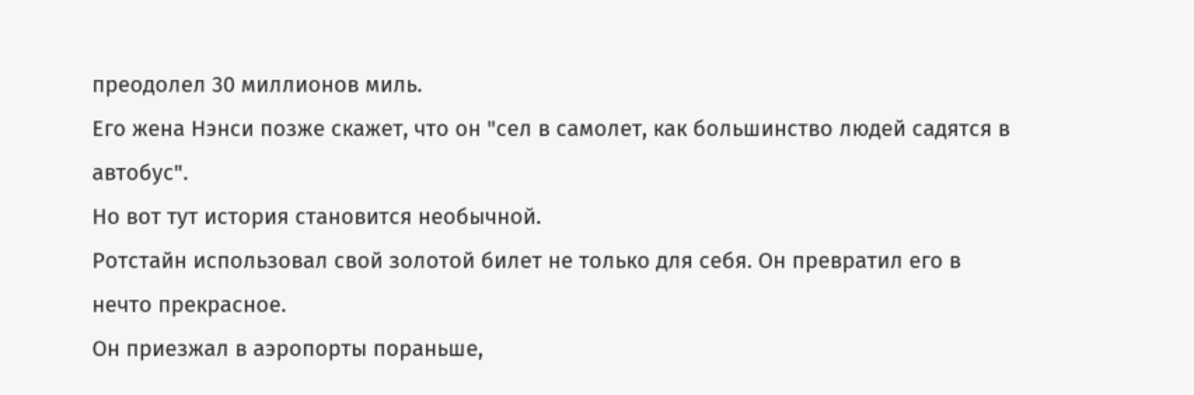преодолел 30 миллионов миль.
Его жена Нэнси позже скажет, что он "сел в самолет, как большинство людей садятся в автобус".
Но вот тут история становится необычной.
Ротстайн использовал свой золотой билет не только для себя. Он превратил его в нечто прекрасное.
Он приезжал в аэропорты пораньше,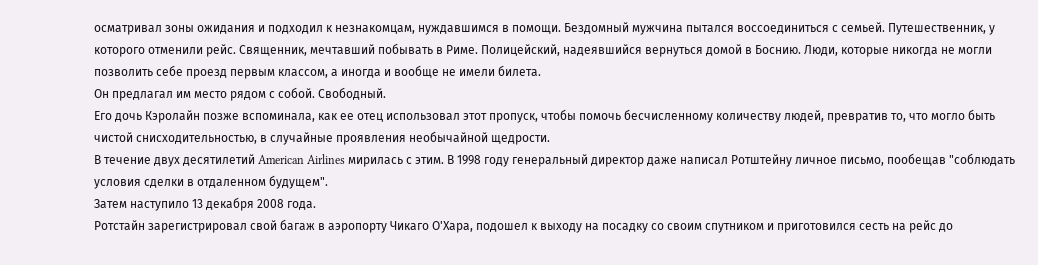осматривал зоны ожидания и подходил к незнакомцам, нуждавшимся в помощи. Бездомный мужчина пытался воссоединиться с семьей. Путешественник, у которого отменили рейс. Священник, мечтавший побывать в Риме. Полицейский, надеявшийся вернуться домой в Боснию. Люди, которые никогда не могли позволить себе проезд первым классом, а иногда и вообще не имели билета.
Он предлагал им место рядом с собой. Свободный.
Его дочь Кэролайн позже вспоминала, как ее отец использовал этот пропуск, чтобы помочь бесчисленному количеству людей, превратив то, что могло быть чистой снисходительностью, в случайные проявления необычайной щедрости.
В течение двух десятилетий American Airlines мирилась с этим. В 1998 году генеральный директор даже написал Ротштейну личное письмо, пообещав "соблюдать условия сделки в отдаленном будущем".
Затем наступило 13 декабря 2008 года.
Ротстайн зарегистрировал свой багаж в аэропорту Чикаго О'Хара, подошел к выходу на посадку со своим спутником и приготовился сесть на рейс до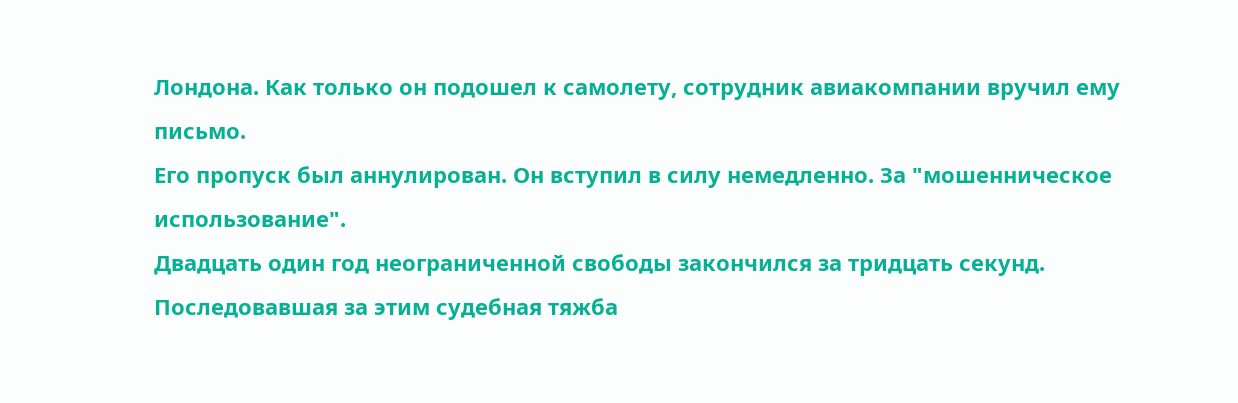Лондона. Как только он подошел к самолету, сотрудник авиакомпании вручил ему письмо.
Его пропуск был аннулирован. Он вступил в силу немедленно. За "мошенническое использование".
Двадцать один год неограниченной свободы закончился за тридцать секунд.
Последовавшая за этим судебная тяжба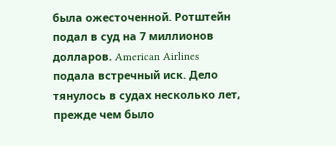была ожесточенной. Ротштейн подал в суд на 7 миллионов долларов. American Airlines подала встречный иск. Дело тянулось в судах несколько лет, прежде чем было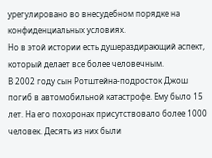урегулировано во внесудебном порядке на конфиденциальных условиях.
Но в этой истории есть душераздирающий аспект, который делает все более человечным.
В 2002 году сын Ротштейна-подросток Джош погиб в автомобильной катастрофе. Ему было 15 лет. На его похоронах присутствовало более 1000 человек. Десять из них были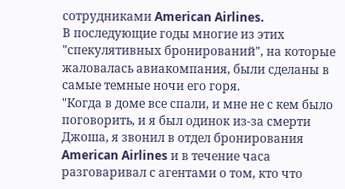сотрудниками American Airlines.
В последующие годы многие из этих "спекулятивных бронирований", на которые жаловалась авиакомпания, были сделаны в самые темные ночи его горя.
"Когда в доме все спали, и мне не с кем было поговорить, и я был одинок из-за смерти Джоша, я звонил в отдел бронирования American Airlines и в течение часа разговаривал с агентами о том, кто что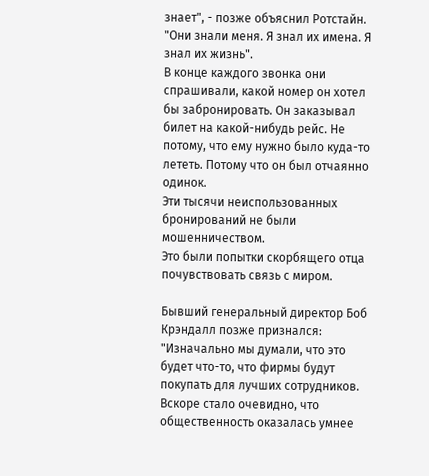знает", - позже объяснил Ротстайн. "Они знали меня. Я знал их имена. Я знал их жизнь".
В конце каждого звонка они спрашивали, какой номер он хотел бы забронировать. Он заказывал билет на какой-нибудь рейс. Не потому, что ему нужно было куда-то лететь. Потому что он был отчаянно одинок.
Эти тысячи неиспользованных бронирований не были мошенничеством.
Это были попытки скорбящего отца почувствовать связь с миром.

Бывший генеральный директор Боб Крэндалл позже признался: "Изначально мы думали, что это будет что-то, что фирмы будут покупать для лучших сотрудников. Вскоре стало очевидно, что общественность оказалась умнее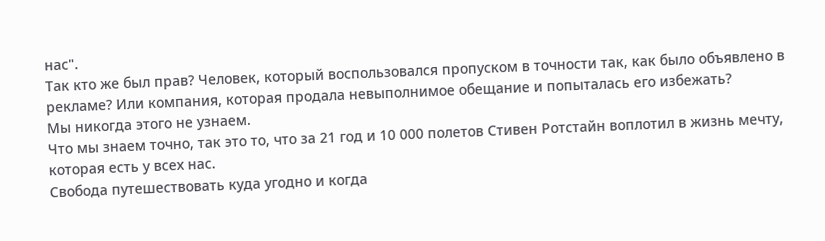нас".
Так кто же был прав? Человек, который воспользовался пропуском в точности так, как было объявлено в рекламе? Или компания, которая продала невыполнимое обещание и попыталась его избежать?
Мы никогда этого не узнаем.
Что мы знаем точно, так это то, что за 21 год и 10 000 полетов Стивен Ротстайн воплотил в жизнь мечту, которая есть у всех нас.
Свобода путешествовать куда угодно и когда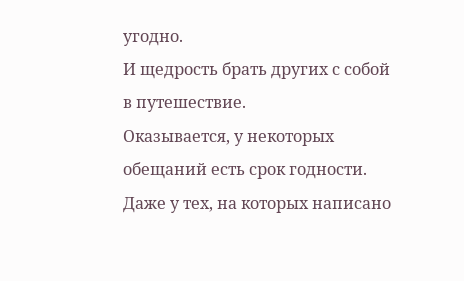угодно.
И щедрость брать других с собой в путешествие.
Оказывается, у некоторых обещаний есть срок годности.
Даже у тех, на которых написано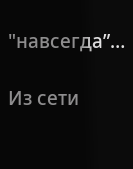"навсегда”…

Из сети